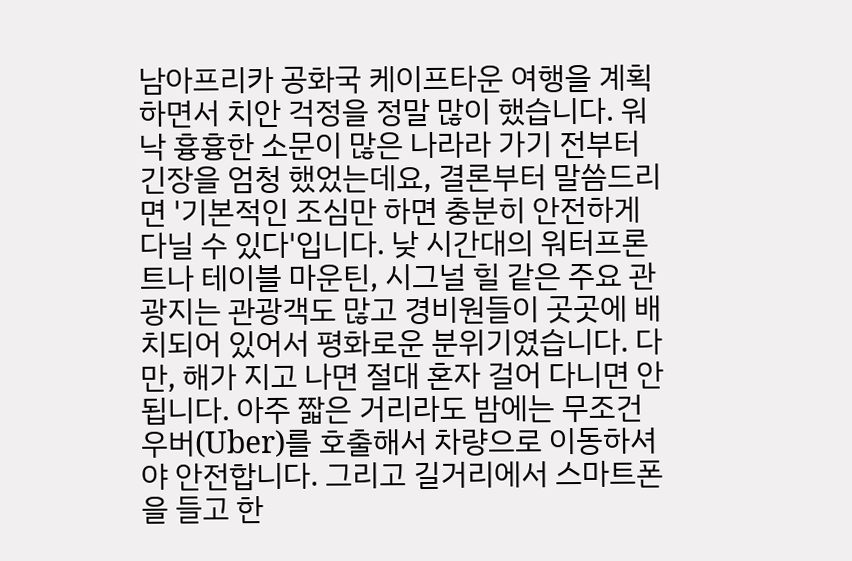남아프리카 공화국 케이프타운 여행을 계획하면서 치안 걱정을 정말 많이 했습니다. 워낙 흉흉한 소문이 많은 나라라 가기 전부터 긴장을 엄청 했었는데요, 결론부터 말씀드리면 '기본적인 조심만 하면 충분히 안전하게 다닐 수 있다'입니다. 낮 시간대의 워터프론트나 테이블 마운틴, 시그널 힐 같은 주요 관광지는 관광객도 많고 경비원들이 곳곳에 배치되어 있어서 평화로운 분위기였습니다. 다만, 해가 지고 나면 절대 혼자 걸어 다니면 안 됩니다. 아주 짧은 거리라도 밤에는 무조건 우버(Uber)를 호출해서 차량으로 이동하셔야 안전합니다. 그리고 길거리에서 스마트폰을 들고 한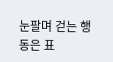눈팔며 걷는 행동은 표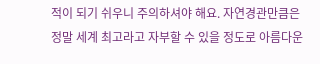적이 되기 쉬우니 주의하셔야 해요. 자연경관만큼은 정말 세계 최고라고 자부할 수 있을 정도로 아름다운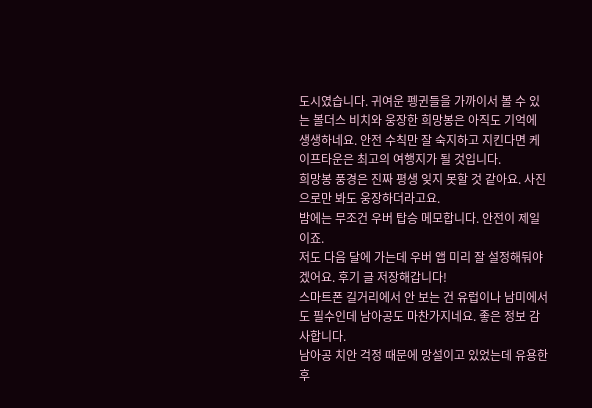도시였습니다. 귀여운 펭귄들을 가까이서 볼 수 있는 볼더스 비치와 웅장한 희망봉은 아직도 기억에 생생하네요. 안전 수칙만 잘 숙지하고 지킨다면 케이프타운은 최고의 여행지가 될 것입니다.
희망봉 풍경은 진짜 평생 잊지 못할 것 같아요. 사진으로만 봐도 웅장하더라고요.
밤에는 무조건 우버 탑승 메모합니다. 안전이 제일이죠.
저도 다음 달에 가는데 우버 앱 미리 잘 설정해둬야겠어요. 후기 글 저장해갑니다!
스마트폰 길거리에서 안 보는 건 유럽이나 남미에서도 필수인데 남아공도 마찬가지네요. 좋은 정보 감사합니다.
남아공 치안 걱정 때문에 망설이고 있었는데 유용한 후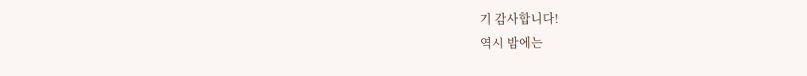기 감사합니다!
역시 밤에는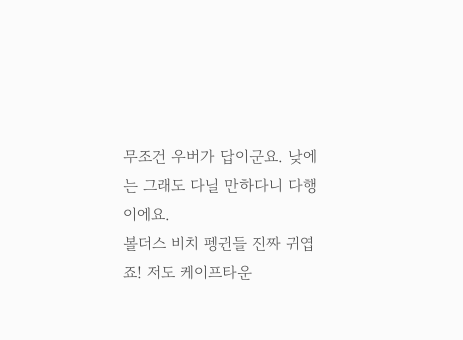무조건 우버가 답이군요. 낮에는 그래도 다닐 만하다니 다행이에요.
볼더스 비치 펭귄들 진짜 귀엽죠! 저도 케이프타운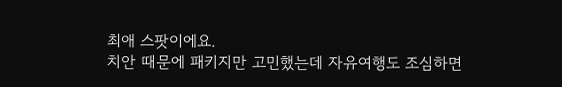최애 스팟이에요.
치안 때문에 패키지만 고민했는데 자유여행도 조심하면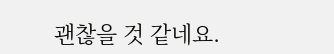괜찮을 것 같네요.